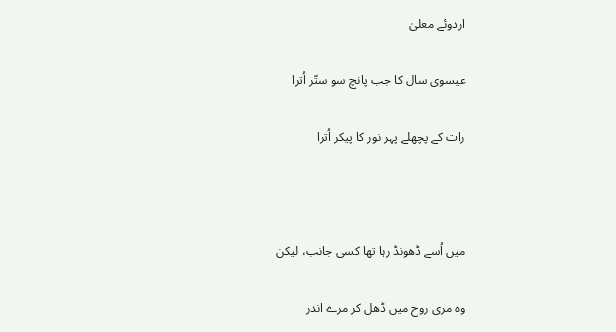اردوئے معلیٰ

عیسوی سال کا جب پانچ سو ستّر اُترا

رات کے پچھلے پہر نور کا پیکر اُترا



میں اُسے ڈھونڈ رہا تھا کسی جانب، لیکن

وہ مری روح میں ڈھل کر مرے اندر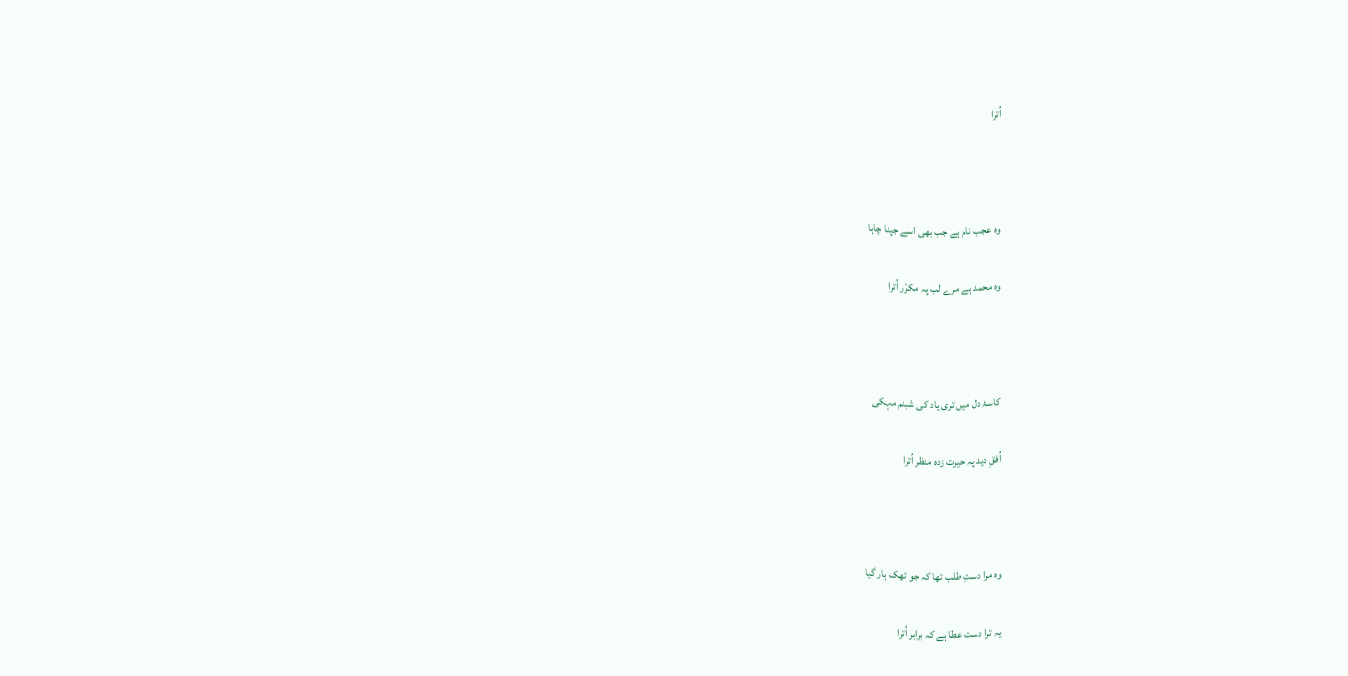اُترا



وہ عجب نام ہے جب بھی اسے جپنا چاہا

وہ محمد ہے مرے لب پہ مکرّر اُترا



کاسۂ دل میں تری یاد کی شبنم مہکی

اُفقِ دید پہ حیرت زدہ منظر اُترا



وہ مرا دستِ طلب تھا کہ جو تھک ہار گیا

یہ ترا دست عطا ہے کہ برابر اُترا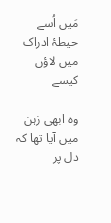مَیں اُسے حیطۂ ادراک میں لاؤں کیسے

وہ ابھی زہن میں آیا تھا کہ دل پر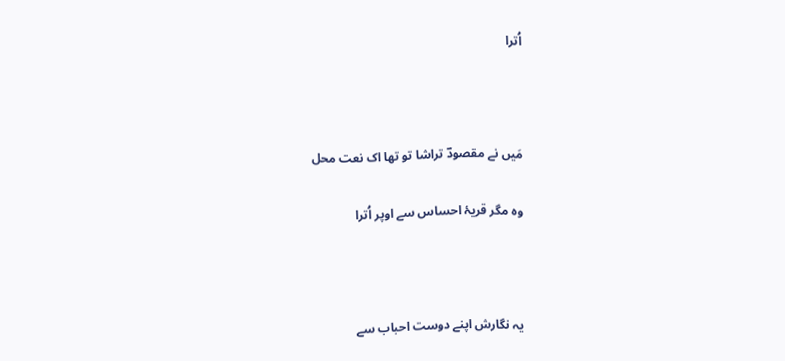اُترا



مَیں نے مقصودؔ تراشا تو تھا اک نعت محل

وہ مگر قریۂ احساس سے اوپر اُترا



یہ نگارش اپنے دوست احباب سے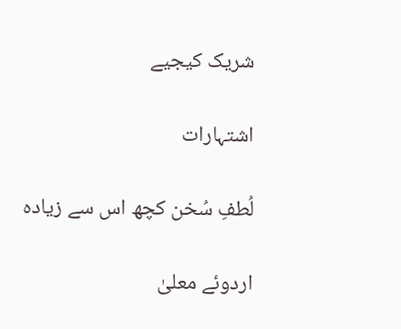شریک کیجیے

اشتہارات

لُطفِ سُخن کچھ اس سے زیادہ

اردوئے معلیٰ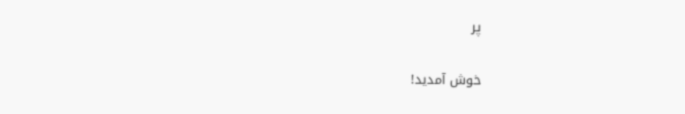پر

خوش آمدید!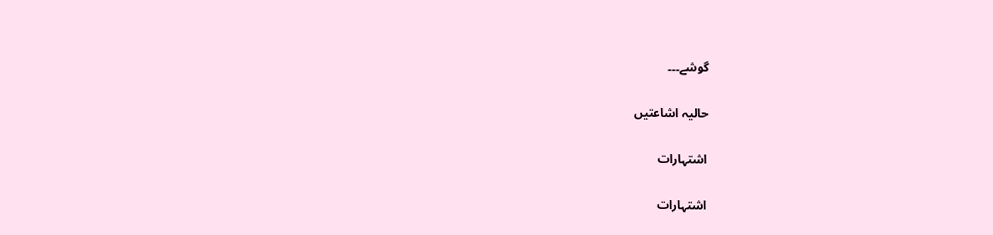گوشے۔۔۔

حالیہ اشاعتیں

اشتہارات

اشتہارات